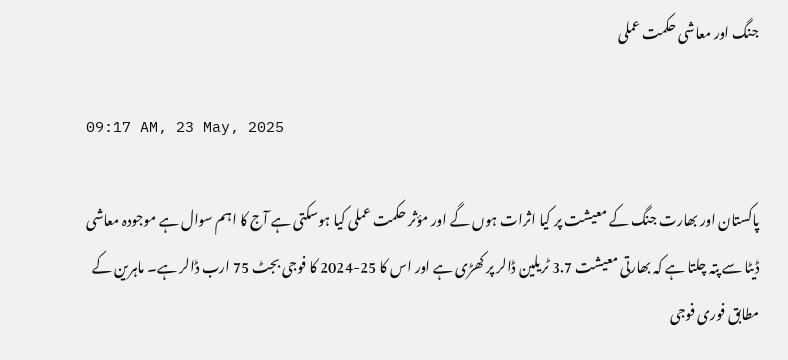جنگ اور معاشی حکمت عملی

09:17 AM, 23 May, 2025

پاکستان اور بھارت جنگ کے معیشت پر کیا اثرات ہوں گے اور مؤثر حکمت عملی کیا ہوسکتی ہے آج کا اہم سوال ہے موجودہ معاشی ڈیٹا سے پتہ چلتا ہے کہ بھارتی معیشت 3.7 ٹریلین ڈالر پر کھڑی ہے اور اس کا 25-2024 کا فوجی بجٹ 75 ارب ڈالر ہے۔ ماہرین کے مطابق فوری فوجی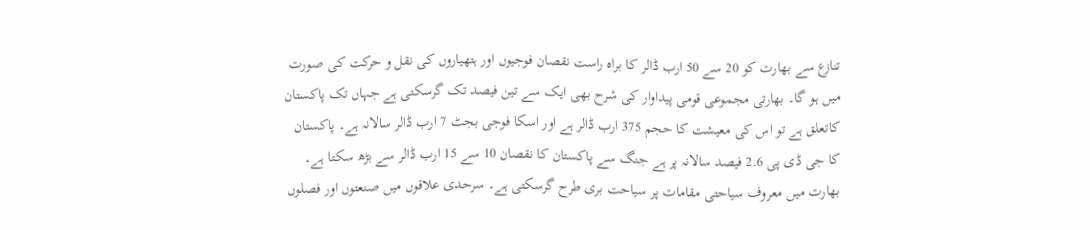تنازع سے بھارت کو 20 سے 50 ارب ڈالر کا براہ راست نقصان فوجیوں اور ہتھیاروں کی نقل و حرکت کی صورت میں ہو گا۔ بھارتی مجموعی قومی پیداوار کی شرح بھی ایک سے تین فیصد تک گرسکتی ہے جہاں تک پاکستان کاتعلق ہے تو اس کی معیشت کا حجم 375 ارب ڈالر ہے اور اسکا فوجی بجٹ 7 ارب ڈالر سالانہ ہے۔ پاکستان کا جی ڈی پی 2.6 فیصد سالانہ پر ہے جنگ سے پاکستان کا نقصان 10 سے 15 ارب ڈالر سے بڑھ سکتا ہے۔ بھارت میں معروف سیاحتی مقامات پر سیاحت بری طرح گرسکتی ہے۔ سرحدی علاقوں میں صنعتوں اور فصلوں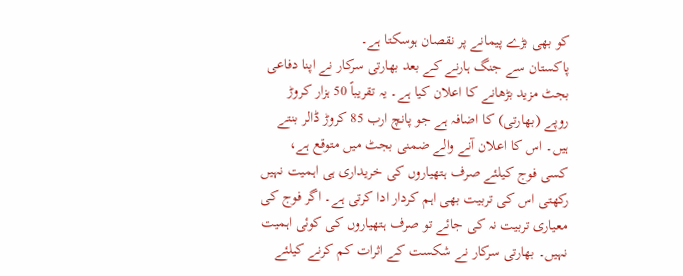کو بھی بڑے پیمانے پر نقصان ہوسکتا ہے۔
پاکستان سے جنگ ہارنے کے بعد بھارتی سرکار نے اپنا دفاعی بجٹ مزید بڑھانے کا اعلان کیا ہے۔ یہ تقریباً 50 ہزار کروڑ روپے (بھارتی) کا اضافہ ہے جو پانچ ارب 85 کروڑ ڈالر بنتے ہیں۔ اس کا اعلان آنے والے ضمنی بجٹ میں متوقع ہے، کسی فوج کیلئے صرف ہتھیاروں کی خریداری ہی اہمیت نہیں رکھتی اس کی تربیت بھی اہم کردار ادا کرتی ہے۔ اگر فوج کی معیاری تربیت نہ کی جائے تو صرف ہتھیاروں کی کوئی اہمیت نہیں۔ بھارتی سرکار نے شکست کے اثرات کم کرنے کیلئے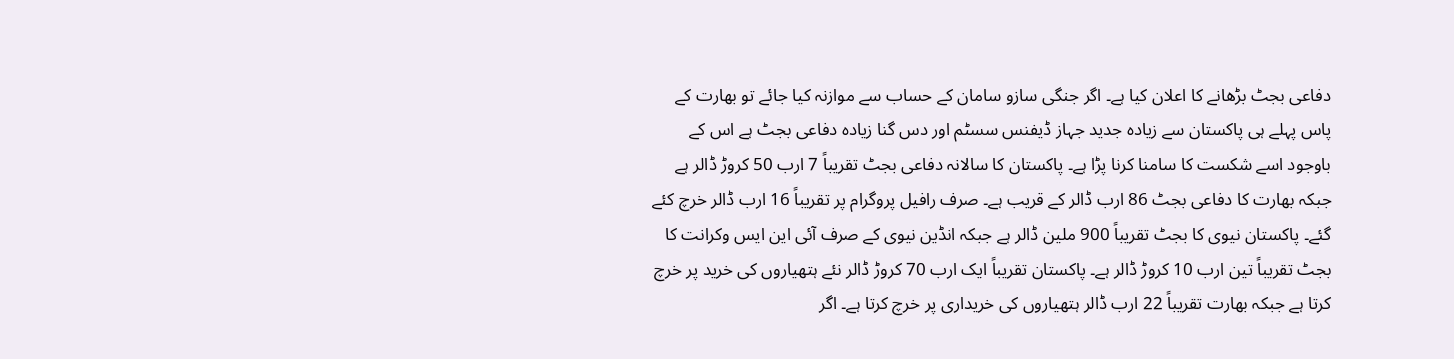دفاعی بجٹ بڑھانے کا اعلان کیا ہے۔ اگر جنگی سازو سامان کے حساب سے موازنہ کیا جائے تو بھارت کے پاس پہلے ہی پاکستان سے زیادہ جدید جہاز ڈیفنس سسٹم اور دس گنا زیادہ دفاعی بجٹ ہے اس کے باوجود اسے شکست کا سامنا کرنا پڑا ہے۔ پاکستان کا سالانہ دفاعی بجٹ تقریباً 7 ارب 50 کروڑ ڈالر ہے جبکہ بھارت کا دفاعی بجٹ 86 ارب ڈالر کے قریب ہے۔ صرف رافیل پروگرام پر تقریباً 16 ارب ڈالر خرچ کئے گئے۔ پاکستان نیوی کا بجٹ تقریباً 900 ملین ڈالر ہے جبکہ انڈین نیوی کے صرف آئی این ایس وکرانت کا بجٹ تقریباً تین ارب 10 کروڑ ڈالر ہے۔ پاکستان تقریباً ایک ارب 70 کروڑ ڈالر نئے ہتھیاروں کی خرید پر خرچ کرتا ہے جبکہ بھارت تقریباً 22 ارب ڈالر ہتھیاروں کی خریداری پر خرچ کرتا ہے۔ اگر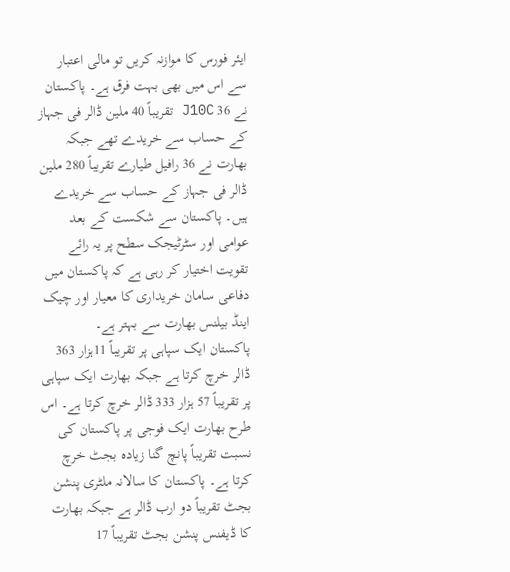ایئر فورس کا موازنہ کریں تو مالی اعتبار سے اس میں بھی بہت فرق ہے۔ پاکستان نے 36 J10C تقریباً 40 ملین ڈالر فی جہاز کے حساب سے خریدے تھے جبکہ بھارت نے 36 رافیل طیارے تقریباً 280 ملین ڈالر فی جہاز کے حساب سے خریدے ہیں۔ پاکستان سے شکست کے بعد عوامی اور سٹرٹیجک سطح پر یہ رائے تقویت اختیار کر رہی ہے کہ پاکستان میں دفاعی سامان خریداری کا معیار اور چیک اینڈ بیلنس بھارت سے بہتر ہے۔
پاکستان ایک سپاہی پر تقریباً 11ہزار 363 ڈالر خرچ کرتا ہے جبکہ بھارت ایک سپاہی پر تقریباً 57 ہزار 333 ڈالر خرچ کرتا ہے۔ اس طرح بھارت ایک فوجی پر پاکستان کی نسبت تقریباً پانچ گنا زیادہ بجٹ خرچ کرتا ہے۔ پاکستان کا سالانہ ملٹری پنشن بجٹ تقریباً دو ارب ڈالر ہے جبکہ بھارت کا ڈیفنس پنشن بجٹ تقریباً 17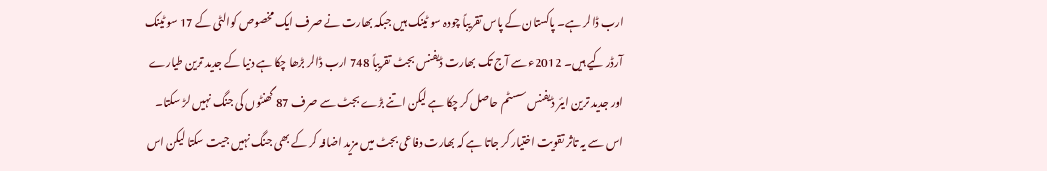ارب ڈالر ہے۔ پاکستان کے پاس تقریباً چودہ سو ٹینک ہیں جبکہ بھارت نے صرف ایک مخصوص کوالٹی کے 17 سو ٹینک آرڈر کیے ہیں۔ 2012ء سے آج تک بھارت ڈیفنس بجٹ تقریباً 748 ارب ڈالر بڑھا چکا ہے دنیا کے جدید ترین طیارے اور جدید ترین ایئر ڈیفنس سسٹم حاصل کر چکا ہے لیکن اتنے بڑے بجٹ سے صرف 87 گھنٹوں کی جنگ نہیں لڑ سکتا۔ اس سے یہ تاثر تقویت اختیار کر جاتا ہے کہ بھارت دفاعی بجٹ میں مزید اضافہ کر کے بھی جنگ نہیں جیت سکتا لیکن اس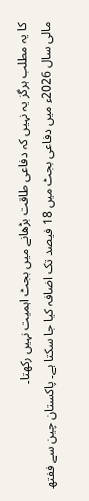کا یہ مطلب ہرگز یہ نہیں کہ دفاعی طاقت بڑھانے میں بجٹ اہمیت نہیں رکھتا۔
مالی سال 2026ء میں دفاعی بجٹ میں 18 فیصد تک اضافہ کیا جا سکتا ہے۔ پاکستان چین سے ففتھ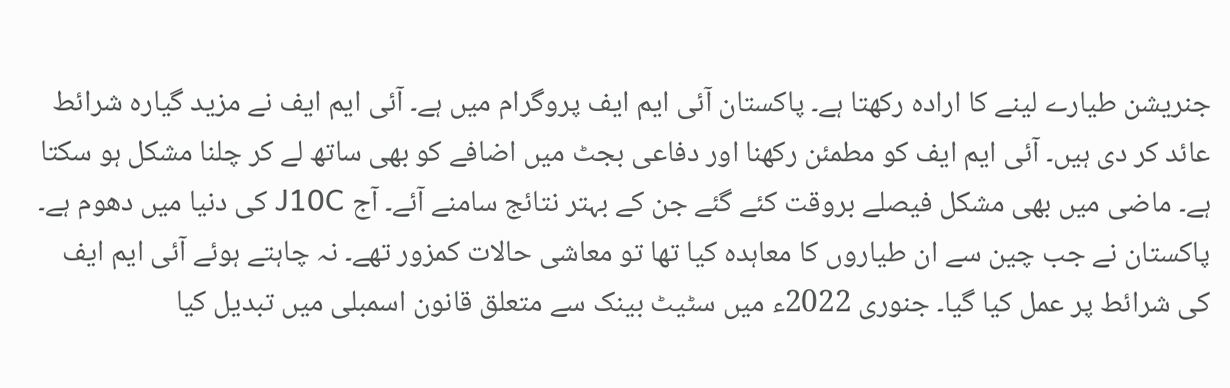جنریشن طیارے لینے کا ارادہ رکھتا ہے۔ پاکستان آئی ایم ایف پروگرام میں ہے۔ آئی ایم ایف نے مزید گیارہ شرائط عائد کر دی ہیں۔ آئی ایم ایف کو مطمئن رکھنا اور دفاعی بجٹ میں اضافے کو بھی ساتھ لے کر چلنا مشکل ہو سکتا ہے۔ ماضی میں بھی مشکل فیصلے بروقت کئے گئے جن کے بہتر نتائج سامنے آئے۔ آج J10C کی دنیا میں دھوم ہے۔ پاکستان نے جب چین سے ان طیاروں کا معاہدہ کیا تھا تو معاشی حالات کمزور تھے۔ نہ چاہتے ہوئے آئی ایم ایف کی شرائط پر عمل کیا گیا۔ جنوری 2022ء میں سٹیٹ بینک سے متعلق قانون اسمبلی میں تبدیل کیا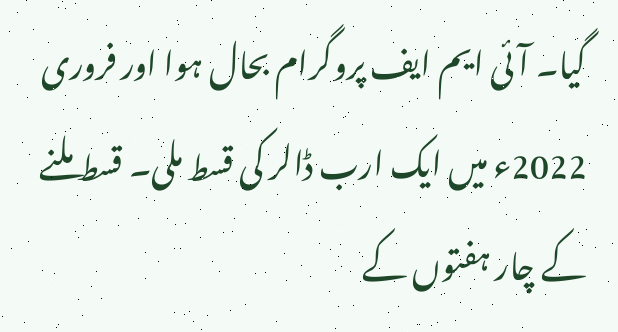گیا۔ آئی ایم ایف پروگرام بحال ہوا اور فروری 2022ء میں ایک ارب ڈالر کی قسط ملی۔ قسط ملنے کے چار ہفتوں کے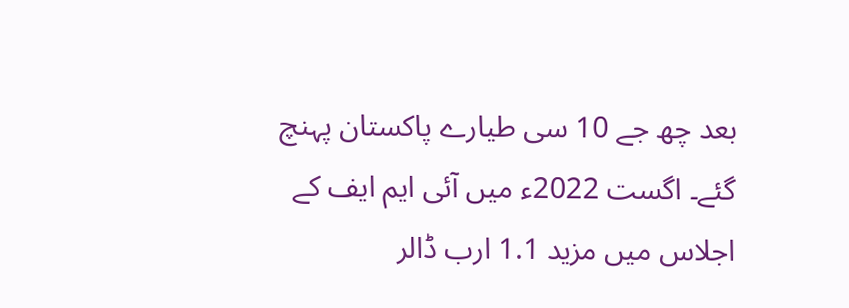بعد چھ جے 10 سی طیارے پاکستان پہنچ گئے۔ اگست 2022ء میں آئی ایم ایف کے اجلاس میں مزید 1.1 ارب ڈالر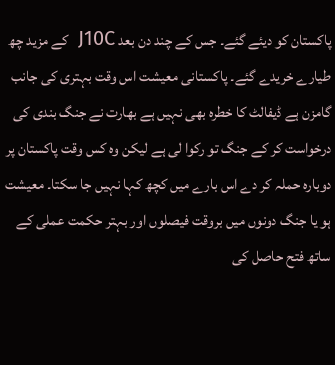پاکستان کو دیئے گئے۔ جس کے چند دن بعد J10C  کے مزید چھ طیارے خریدے گئے۔ پاکستانی معیشت اس وقت بہتری کی جانب گامزن ہے ڈیفالٹ کا خطرہ بھی نہیں ہے بھارت نے جنگ بندی کی درخواست کر کے جنگ تو رکوا لی ہے لیکن وہ کس وقت پاکستان پر دوبارہ حملہ کر دے اس بارے میں کچھ کہا نہیں جا سکتا۔ معیشت ہو یا جنگ دونوں میں بروقت فیصلوں اور بہتر حکمت عملی کے ساتھ فتح حاصل کی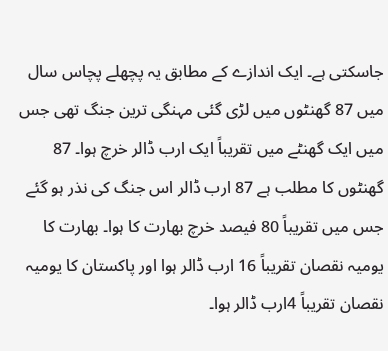جاسکتی ہے۔ ایک اندازے کے مطابق یہ پچھلے پچاس سال میں 87 گھنٹوں میں لڑی گئی مہنگی ترین جنگ تھی جس میں ایک گھنٹے میں تقریباً ایک ارب ڈالر خرچ ہوا۔ 87 گھنٹوں کا مطلب ہے 87 ارب ڈالر اس جنگ کی نذر ہو گئے جس میں تقریباً 80 فیصد خرچ بھارت کا ہوا۔ بھارت کا یومیہ نقصان تقریباً 16 ارب ڈالر ہوا اور پاکستان کا یومیہ نقصان تقریباً 4ارب ڈالر ہوا۔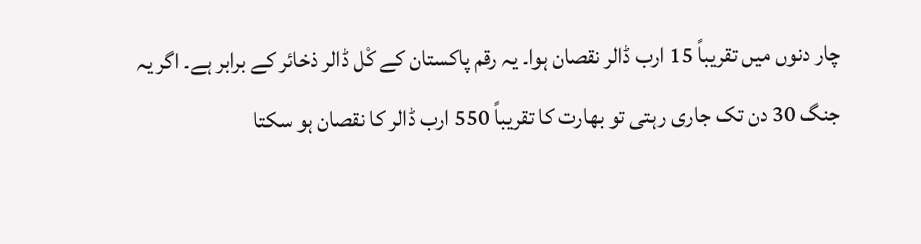چار دنوں میں تقریباً 15 ارب ڈالر نقصان ہوا۔ یہ رقم پاکستان کے کْل ڈالر ذخائر کے برابر ہے۔ اگر یہ جنگ 30 دن تک جاری رہتی تو بھارت کا تقریباً 550 ارب ڈالر کا نقصان ہو سکتا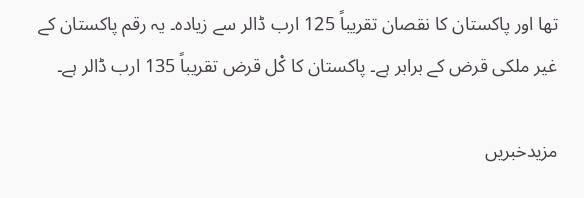تھا اور پاکستان کا نقصان تقریباً 125 ارب ڈالر سے زیادہ۔ یہ رقم پاکستان کے غیر ملکی قرض کے برابر ہے۔ پاکستان کا کْل قرض تقریباً 135 ارب ڈالر ہے۔

مزیدخبریں